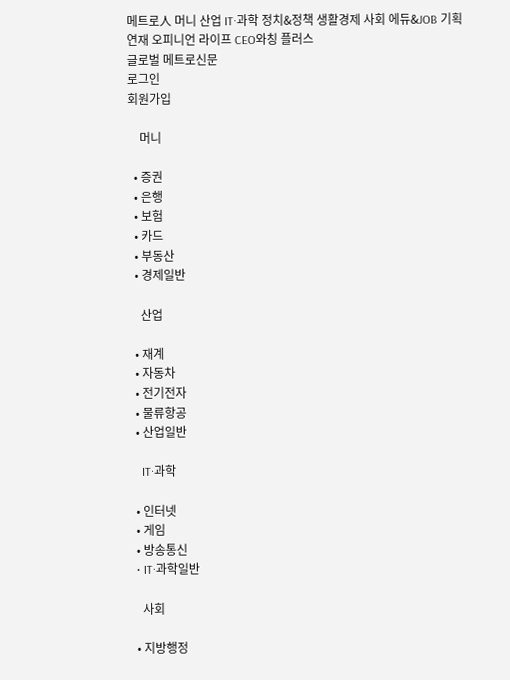메트로人 머니 산업 IT·과학 정치&정책 생활경제 사회 에듀&JOB 기획연재 오피니언 라이프 CEO와칭 플러스
글로벌 메트로신문
로그인
회원가입

    머니

  • 증권
  • 은행
  • 보험
  • 카드
  • 부동산
  • 경제일반

    산업

  • 재계
  • 자동차
  • 전기전자
  • 물류항공
  • 산업일반

    IT·과학

  • 인터넷
  • 게임
  • 방송통신
  • IT·과학일반

    사회

  • 지방행정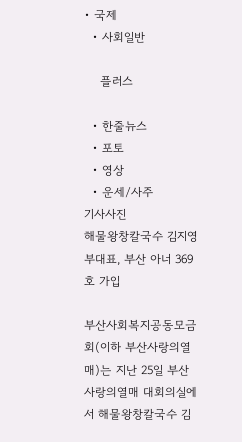• 국제
  • 사회일반

    플러스

  • 한줄뉴스
  • 포토
  • 영상
  • 운세/사주
기사사진
해물왕창칼국수 김지영 부대표, 부산 아너 369호 가입

부산사회복지공동모금회(이하 부산사랑의열매)는 지난 25일 부산사랑의열매 대회의실에서 해물왕창칼국수 김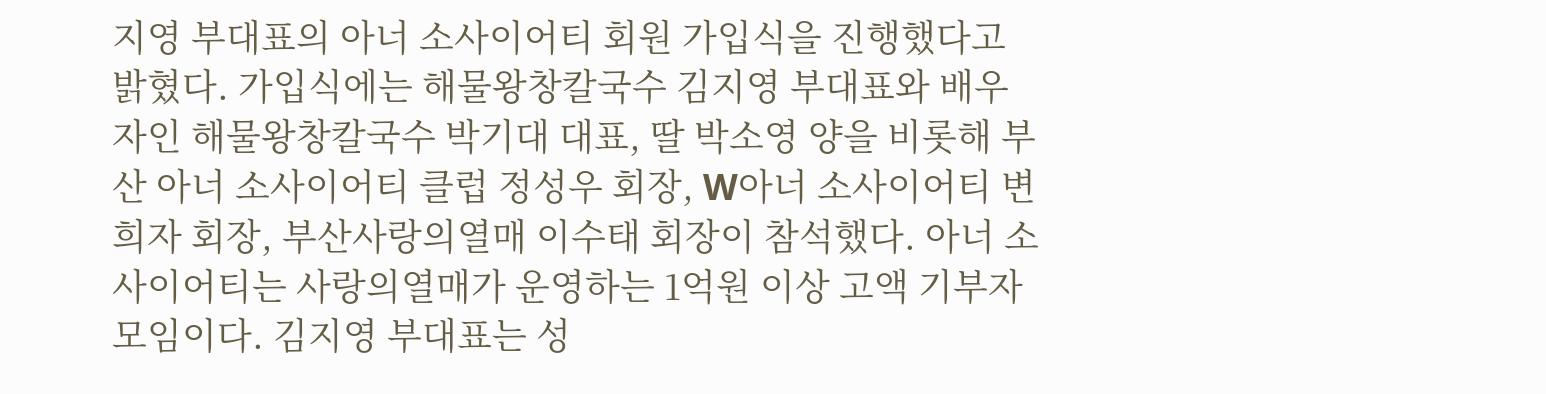지영 부대표의 아너 소사이어티 회원 가입식을 진행했다고 밝혔다. 가입식에는 해물왕창칼국수 김지영 부대표와 배우자인 해물왕창칼국수 박기대 대표, 딸 박소영 양을 비롯해 부산 아너 소사이어티 클럽 정성우 회장, W아너 소사이어티 변희자 회장, 부산사랑의열매 이수태 회장이 참석했다. 아너 소사이어티는 사랑의열매가 운영하는 1억원 이상 고액 기부자 모임이다. 김지영 부대표는 성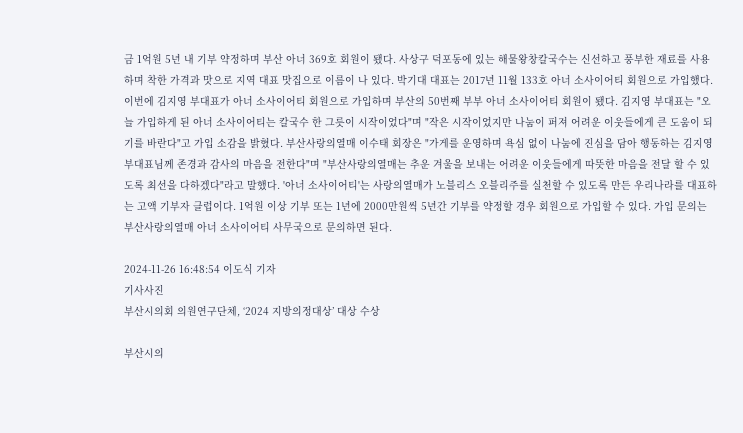금 1억원 5년 내 기부 약정하며 부산 아너 369호 회원이 됐다. 사상구 덕포동에 있는 해물왕창칼국수는 신선하고 풍부한 재료를 사용하며 착한 가격과 맛으로 지역 대표 맛집으로 이름이 나 있다. 박기대 대표는 2017년 11월 133호 아너 소사이어티 회원으로 가입했다. 이번에 김지영 부대표가 아너 소사이어티 회원으로 가입하며 부산의 50번째 부부 아너 소사이어티 회원이 됐다. 김지영 부대표는 "오늘 가입하게 된 아너 소사이어티는 칼국수 한 그릇이 시작이었다"며 "작은 시작이었지만 나눔이 퍼져 어려운 이웃들에게 큰 도움이 되기를 바란다"고 가입 소감을 밝혔다. 부산사랑의열매 이수태 회장은 "가게를 운영하며 욕심 없이 나눔에 진심을 담아 행동하는 김지영 부대표님께 존경과 감사의 마음을 전한다"며 "부산사랑의열매는 추운 겨울을 보내는 어려운 이웃들에게 따뜻한 마음을 전달 할 수 있도록 최선을 다하겠다"라고 말했다. '아너 소사이어티'는 사랑의열매가 노블리스 오블리주를 실천할 수 있도록 만든 우리나라를 대표하는 고액 기부자 클럽이다. 1억원 이상 기부 또는 1년에 2000만원씩 5년간 기부를 약정할 경우 회원으로 가입할 수 있다. 가입 문의는 부산사랑의열매 아너 소사이어티 사무국으로 문의하면 된다.

2024-11-26 16:48:54 이도식 기자
기사사진
부산시의회 의원연구단체, ‘2024 지방의정대상’ 대상 수상

부산시의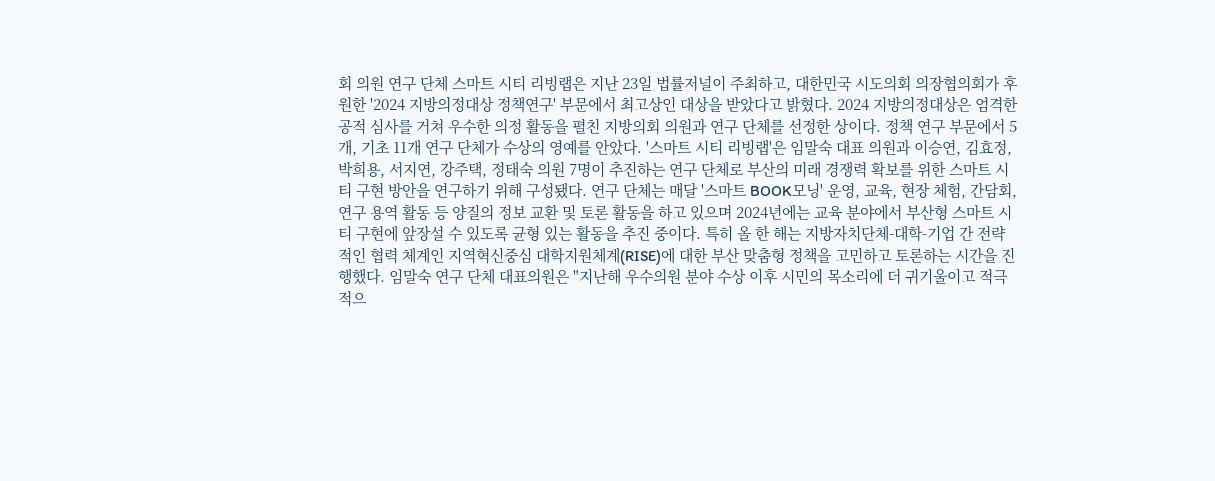회 의원 연구 단체 스마트 시티 리빙랩은 지난 23일 법률저널이 주최하고, 대한민국 시도의회 의장협의회가 후원한 '2024 지방의정대상 정책연구' 부문에서 최고상인 대상을 받았다고 밝혔다. 2024 지방의정대상은 엄격한 공적 심사를 거쳐 우수한 의정 활동을 펼친 지방의회 의원과 연구 단체를 선정한 상이다. 정책 연구 부문에서 5개, 기초 11개 연구 단체가 수상의 영예를 안았다. '스마트 시티 리빙랩'은 임말숙 대표 의원과 이승연, 김효정, 박희용, 서지연, 강주택, 정태숙 의원 7명이 추진하는 연구 단체로 부산의 미래 경쟁력 확보를 위한 스마트 시티 구현 방안을 연구하기 위해 구성됐다. 연구 단체는 매달 '스마트 BOOK모닝' 운영, 교육, 현장 체험, 간담회, 연구 용역 활동 등 양질의 정보 교환 및 토론 활동을 하고 있으며 2024년에는 교육 분야에서 부산형 스마트 시티 구현에 앞장설 수 있도록 균형 있는 활동을 추진 중이다. 특히 올 한 해는 지방자치단체-대학-기업 간 전략적인 협력 체계인 지역혁신중심 대학지원체계(RISE)에 대한 부산 맞춤형 정책을 고민하고 토론하는 시간을 진행했다. 임말숙 연구 단체 대표의원은 "지난해 우수의원 분야 수상 이후 시민의 목소리에 더 귀기울이고 적극적으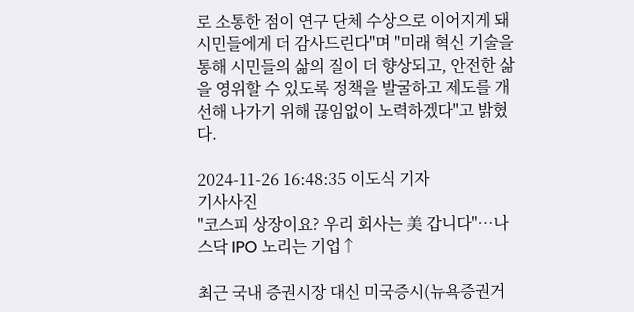로 소통한 점이 연구 단체 수상으로 이어지게 돼 시민들에게 더 감사드린다"며 "미래 혁신 기술을 통해 시민들의 삶의 질이 더 향상되고, 안전한 삶을 영위할 수 있도록 정책을 발굴하고 제도를 개선해 나가기 위해 끊임없이 노력하겠다"고 밝혔다.

2024-11-26 16:48:35 이도식 기자
기사사진
"코스피 상장이요? 우리 회사는 美 갑니다"…나스닥 IPO 노리는 기업↑

최근 국내 증권시장 대신 미국증시(뉴욕증권거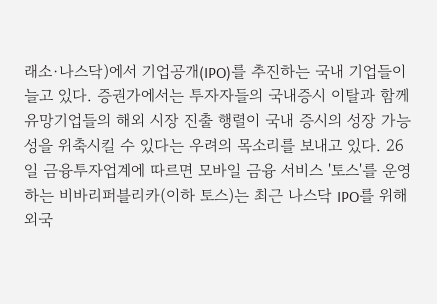래소·나스닥)에서 기업공개(IPO)를 추진하는 국내 기업들이 늘고 있다. 증권가에서는 투자자들의 국내증시 이탈과 함께 유망기업들의 해외 시장 진출 행렬이 국내 증시의 성장 가능성을 위축시킬 수 있다는 우려의 목소리를 보내고 있다. 26일 금융투자업계에 따르면 모바일 금융 서비스 '토스'를 운영하는 비바리퍼블리카(이하 토스)는 최근 나스닥 IPO를 위해 외국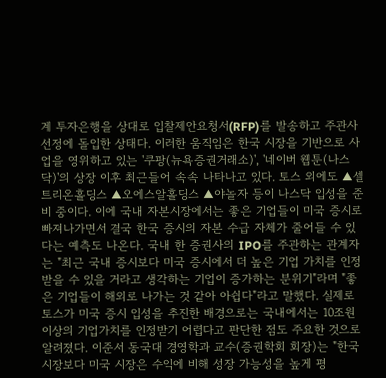계 투자은행을 상대로 입찰제안요청서(RFP)를 발송하고 주관사 선정에 돌입한 상태다. 이러한 움직임은 한국 시장을 기반으로 사업을 영위하고 있는 '쿠팡(뉴욕증권거래소)', '네이버 웹툰(나스닥)'의 상장 이후 최근들어 속속 나타나고 있다. 토스 외에도 ▲셀트리온홀딩스 ▲오에스알홀딩스 ▲야놀자 등이 나스닥 입성을 준비 중이다. 이에 국내 자본시장에서는 좋은 기업들이 미국 증시로 빠져나가면서 결국 한국 증시의 자본 수급 자체가 줄어들 수 있다는 예측도 나온다. 국내 한 증권사의 IPO를 주관하는 관계자는 "최근 국내 증시보다 미국 증시에서 더 높은 기업 가치를 인정받을 수 있을 거라고 생각하는 기업이 증가하는 분위기"라며 "좋은 기업들이 해외로 나가는 것 같아 아쉽다"라고 말했다. 실제로 토스가 미국 증시 입성을 추진한 배경으로는 국내에서는 10조원 이상의 기업가치를 인정받기 어렵다고 판단한 점도 주요한 것으로 알려졌다. 이준서 동국대 경영학과 교수(증권학회 회장)는 "한국 시장보다 미국 시장은 수익에 비해 성장 가능성을 높게 평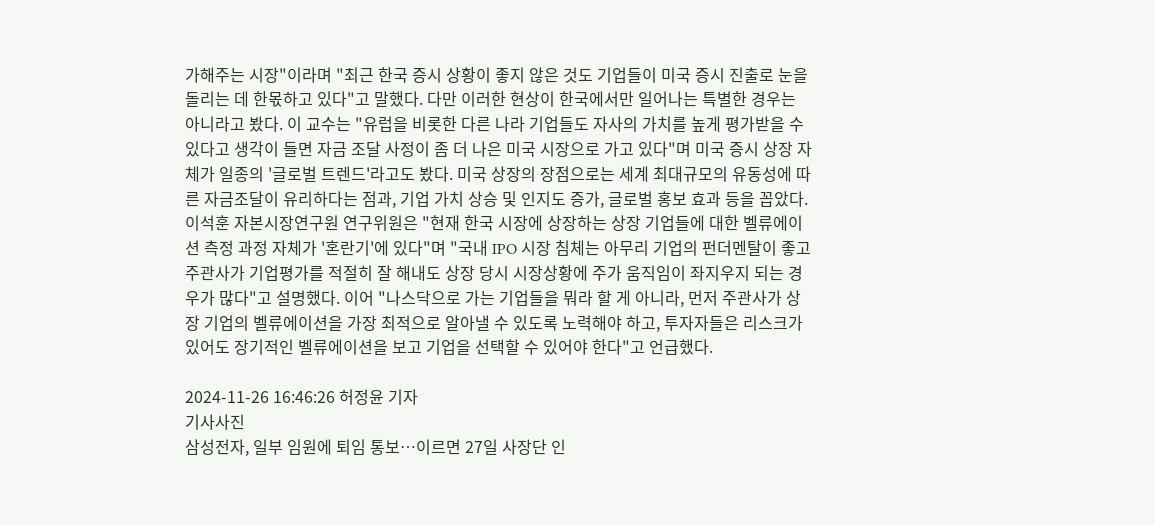가해주는 시장"이라며 "최근 한국 증시 상황이 좋지 않은 것도 기업들이 미국 증시 진출로 눈을 돌리는 데 한몫하고 있다"고 말했다. 다만 이러한 현상이 한국에서만 일어나는 특별한 경우는 아니라고 봤다. 이 교수는 "유럽을 비롯한 다른 나라 기업들도 자사의 가치를 높게 평가받을 수 있다고 생각이 들면 자금 조달 사정이 좀 더 나은 미국 시장으로 가고 있다"며 미국 증시 상장 자체가 일종의 '글로벌 트렌드'라고도 봤다. 미국 상장의 장점으로는 세계 최대규모의 유동성에 따른 자금조달이 유리하다는 점과, 기업 가치 상승 및 인지도 증가, 글로벌 홍보 효과 등을 꼽았다. 이석훈 자본시장연구원 연구위원은 "현재 한국 시장에 상장하는 상장 기업들에 대한 벨류에이션 측정 과정 자체가 '혼란기'에 있다"며 "국내 IPO 시장 침체는 아무리 기업의 펀더멘탈이 좋고 주관사가 기업평가를 적절히 잘 해내도 상장 당시 시장상황에 주가 움직임이 좌지우지 되는 경우가 많다"고 설명했다. 이어 "나스닥으로 가는 기업들을 뭐라 할 게 아니라, 먼저 주관사가 상장 기업의 벨류에이션을 가장 최적으로 알아낼 수 있도록 노력해야 하고, 투자자들은 리스크가 있어도 장기적인 벨류에이션을 보고 기업을 선택할 수 있어야 한다"고 언급했다.

2024-11-26 16:46:26 허정윤 기자
기사사진
삼성전자, 일부 임원에 퇴임 통보…이르면 27일 사장단 인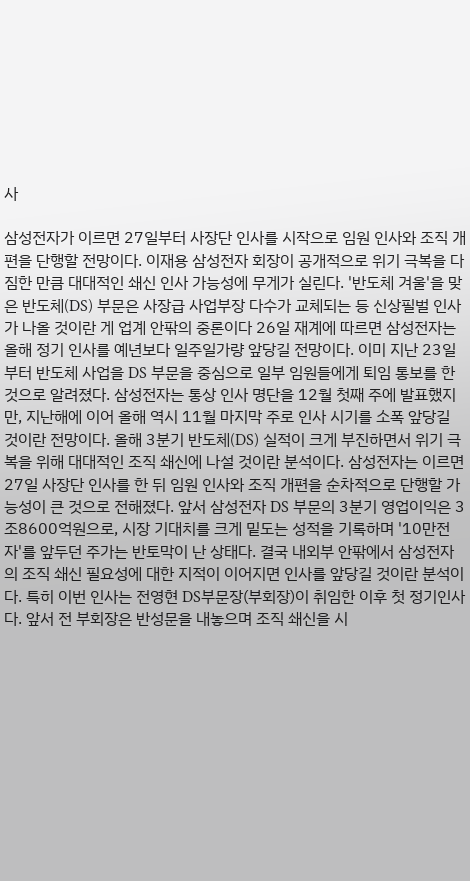사

삼성전자가 이르면 27일부터 사장단 인사를 시작으로 임원 인사와 조직 개편을 단행할 전망이다. 이재용 삼성전자 회장이 공개적으로 위기 극복을 다짐한 만큼 대대적인 쇄신 인사 가능성에 무게가 실린다. '반도체 겨울'을 맞은 반도체(DS) 부문은 사장급 사업부장 다수가 교체되는 등 신상필벌 인사가 나올 것이란 게 업계 안팎의 중론이다 26일 재계에 따르면 삼성전자는 올해 정기 인사를 예년보다 일주일가량 앞당길 전망이다. 이미 지난 23일부터 반도체 사업을 DS 부문을 중심으로 일부 임원들에게 퇴임 통보를 한 것으로 알려졌다. 삼성전자는 통상 인사 명단을 12월 첫째 주에 발표했지만, 지난해에 이어 올해 역시 11월 마지막 주로 인사 시기를 소폭 앞당길 것이란 전망이다. 올해 3분기 반도체(DS) 실적이 크게 부진하면서 위기 극복을 위해 대대적인 조직 쇄신에 나설 것이란 분석이다. 삼성전자는 이르면 27일 사장단 인사를 한 뒤 임원 인사와 조직 개편을 순차적으로 단행할 가능성이 큰 것으로 전해졌다. 앞서 삼성전자 DS 부문의 3분기 영업이익은 3조8600억원으로, 시장 기대치를 크게 밑도는 성적을 기록하며 '10만전자'를 앞두던 주가는 반토막이 난 상태다. 결국 내외부 안팎에서 삼성전자의 조직 쇄신 필요성에 대한 지적이 이어지면 인사를 앞당길 것이란 분석이다. 특히 이번 인사는 전영현 DS부문장(부회장)이 취임한 이후 첫 정기인사다. 앞서 전 부회장은 반성문을 내놓으며 조직 쇄신을 시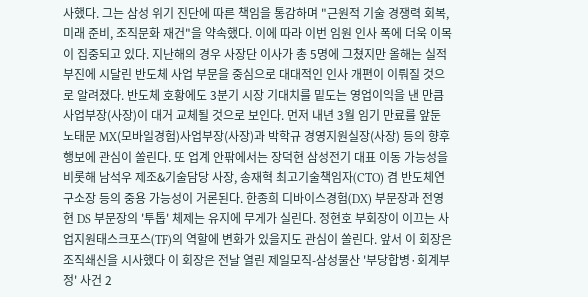사했다. 그는 삼성 위기 진단에 따른 책임을 통감하며 "근원적 기술 경쟁력 회복, 미래 준비, 조직문화 재건"을 약속했다. 이에 따라 이번 임원 인사 폭에 더욱 이목이 집중되고 있다. 지난해의 경우 사장단 이사가 총 5명에 그쳤지만 올해는 실적 부진에 시달린 반도체 사업 부문을 중심으로 대대적인 인사 개편이 이뤄질 것으로 알려졌다. 반도체 호황에도 3분기 시장 기대치를 밑도는 영업이익을 낸 만큼 사업부장(사장)이 대거 교체될 것으로 보인다. 먼저 내년 3월 임기 만료를 앞둔 노태문 MX(모바일경험)사업부장(사장)과 박학규 경영지원실장(사장) 등의 향후 행보에 관심이 쏠린다. 또 업계 안팎에서는 장덕현 삼성전기 대표 이동 가능성을 비롯해 남석우 제조&기술담당 사장, 송재혁 최고기술책임자(CTO) 겸 반도체연구소장 등의 중용 가능성이 거론된다. 한종희 디바이스경험(DX) 부문장과 전영현 DS 부문장의 '투톱' 체제는 유지에 무게가 실린다. 정현호 부회장이 이끄는 사업지원태스크포스(TF)의 역할에 변화가 있을지도 관심이 쏠린다. 앞서 이 회장은 조직쇄신을 시사했다 이 회장은 전날 열린 제일모직-삼성물산 '부당합병·회계부정' 사건 2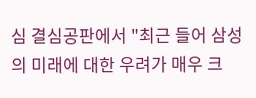심 결심공판에서 "최근 들어 삼성의 미래에 대한 우려가 매우 크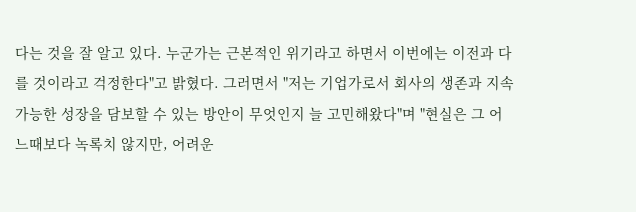다는 것을 잘 알고 있다. 누군가는 근본적인 위기라고 하면서 이번에는 이전과 다를 것이라고 걱정한다"고 밝혔다. 그러면서 "저는 기업가로서 회사의 생존과 지속 가능한 성장을 담보할 수 있는 방안이 무엇인지 늘 고민해왔다"며 "현실은 그 어느때보다 녹록치 않지만, 어려운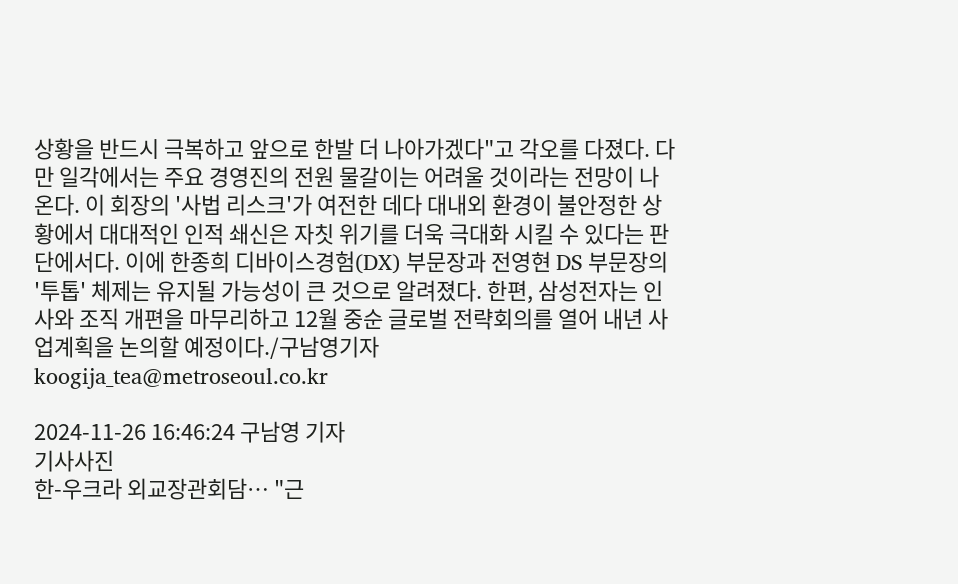상황을 반드시 극복하고 앞으로 한발 더 나아가겠다"고 각오를 다졌다. 다만 일각에서는 주요 경영진의 전원 물갈이는 어려울 것이라는 전망이 나온다. 이 회장의 '사법 리스크'가 여전한 데다 대내외 환경이 불안정한 상황에서 대대적인 인적 쇄신은 자칫 위기를 더욱 극대화 시킬 수 있다는 판단에서다. 이에 한종희 디바이스경험(DX) 부문장과 전영현 DS 부문장의 '투톱' 체제는 유지될 가능성이 큰 것으로 알려졌다. 한편, 삼성전자는 인사와 조직 개편을 마무리하고 12월 중순 글로벌 전략회의를 열어 내년 사업계획을 논의할 예정이다./구남영기자 koogija_tea@metroseoul.co.kr

2024-11-26 16:46:24 구남영 기자
기사사진
한-우크라 외교장관회담… "근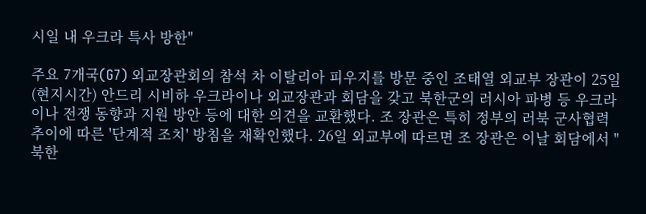시일 내 우크라 특사 방한"

주요 7개국(G7) 외교장관회의 참석 차 이탈리아 피우지를 방문 중인 조태열 외교부 장관이 25일(현지시간) 안드리 시비하 우크라이나 외교장관과 회담을 갖고 북한군의 러시아 파병 등 우크라이나 전쟁 동향과 지원 방안 등에 대한 의견을 교환했다. 조 장관은 특히 정부의 러북 군사협력 추이에 따른 '단계적 조치' 방침을 재확인했다. 26일 외교부에 따르면 조 장관은 이날 회담에서 "북한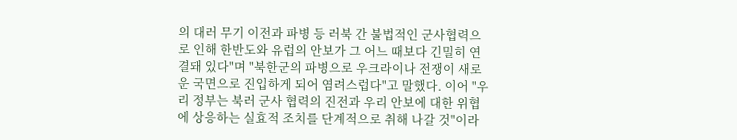의 대러 무기 이전과 파병 등 러북 간 불법적인 군사협력으로 인해 한반도와 유럽의 안보가 그 어느 때보다 긴밀히 연결돼 있다"며 "북한군의 파병으로 우크라이나 전쟁이 새로운 국면으로 진입하게 되어 염려스럽다"고 말했다. 이어 "우리 정부는 북러 군사 협력의 진전과 우리 안보에 대한 위협에 상응하는 실효적 조치를 단계적으로 취해 나갈 것"이라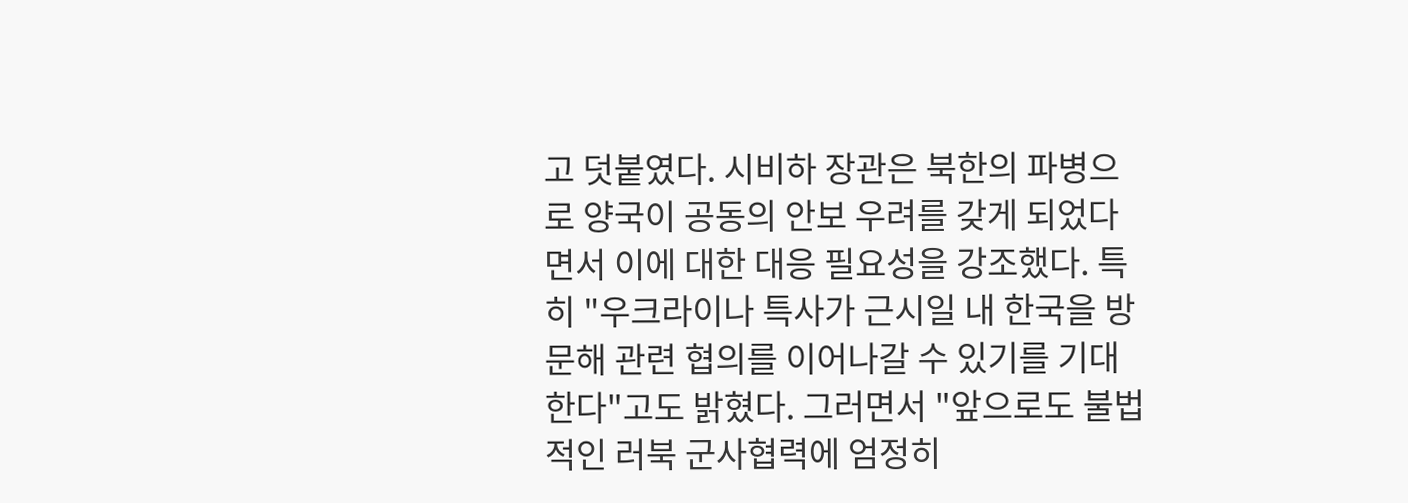고 덧붙였다. 시비하 장관은 북한의 파병으로 양국이 공동의 안보 우려를 갖게 되었다면서 이에 대한 대응 필요성을 강조했다. 특히 "우크라이나 특사가 근시일 내 한국을 방문해 관련 협의를 이어나갈 수 있기를 기대한다"고도 밝혔다. 그러면서 "앞으로도 불법적인 러북 군사협력에 엄정히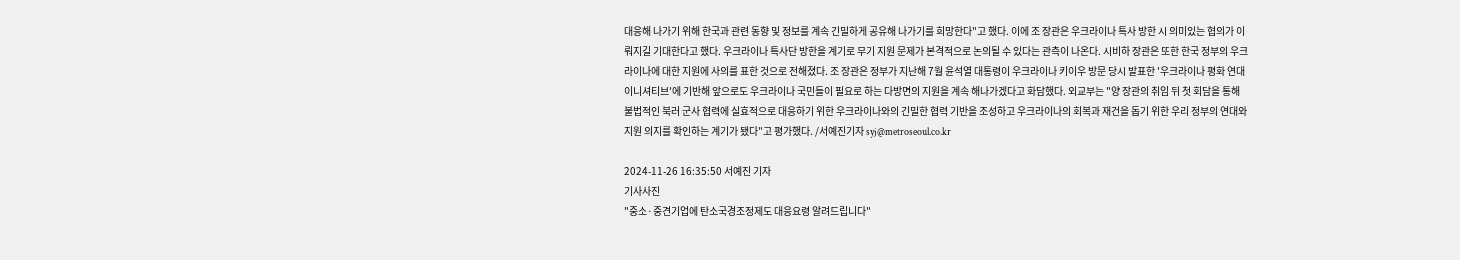대응해 나가기 위해 한국과 관련 동향 및 정보를 계속 긴밀하게 공유해 나가기를 희망한다"고 했다. 이에 조 장관은 우크라이나 특사 방한 시 의미있는 협의가 이뤄지길 기대한다고 했다. 우크라이나 특사단 방한을 계기로 무기 지원 문제가 본격적으로 논의될 수 있다는 관측이 나온다. 시비하 장관은 또한 한국 정부의 우크라이나에 대한 지원에 사의를 표한 것으로 전해졌다. 조 장관은 정부가 지난해 7월 윤석열 대통령이 우크라이나 키이우 방문 당시 발표한 '우크라이나 평화 연대 이니셔티브'에 기반해 앞으로도 우크라이나 국민들이 필요로 하는 다방면의 지원을 계속 해나가겠다고 화담했다. 외교부는 "양 장관의 취임 뒤 첫 회담을 통해 불법적인 북러 군사 협력에 실효적으로 대응하기 위한 우크라이나와의 긴밀한 협력 기반을 조성하고 우크라이나의 회복과 재건을 돕기 위한 우리 정부의 연대와 지원 의지를 확인하는 계기가 됐다"고 평가했다. /서예진기자 syj@metroseoul.co.kr

2024-11-26 16:35:50 서예진 기자
기사사진
"중소·중견기업에 탄소국경조정제도 대응요령 알려드립니다"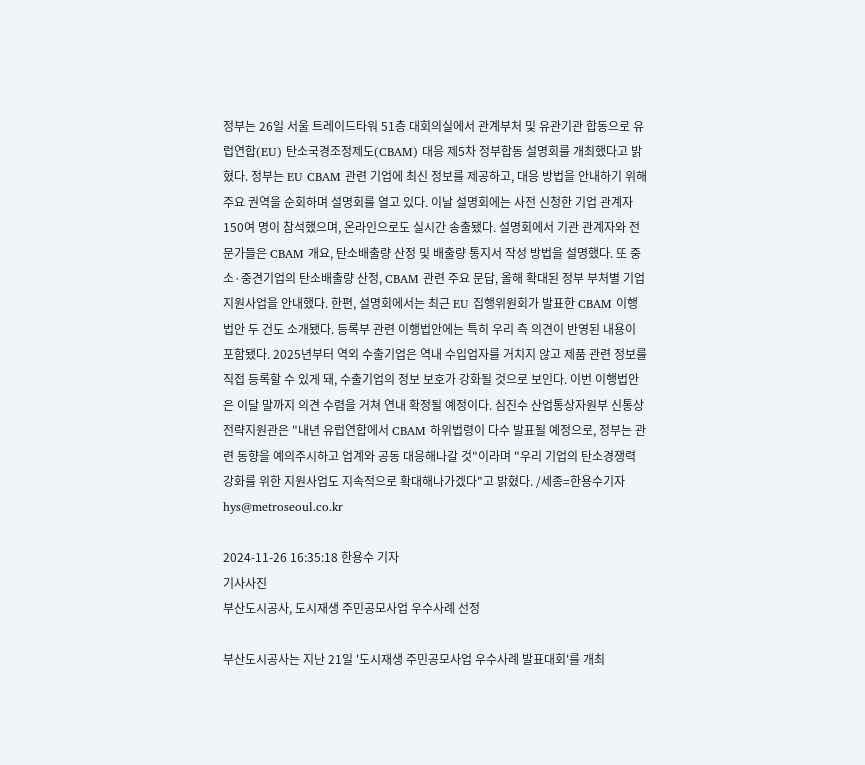정부는 26일 서울 트레이드타워 51층 대회의실에서 관계부처 및 유관기관 합동으로 유럽연합(EU) 탄소국경조정제도(CBAM) 대응 제5차 정부합동 설명회를 개최했다고 밝혔다. 정부는 EU CBAM 관련 기업에 최신 정보를 제공하고, 대응 방법을 안내하기 위해 주요 권역을 순회하며 설명회를 열고 있다. 이날 설명회에는 사전 신청한 기업 관계자 150여 명이 참석했으며, 온라인으로도 실시간 송출됐다. 설명회에서 기관 관계자와 전문가들은 CBAM 개요, 탄소배출량 산정 및 배출량 통지서 작성 방법을 설명했다. 또 중소·중견기업의 탄소배출량 산정, CBAM 관련 주요 문답, 올해 확대된 정부 부처별 기업 지원사업을 안내했다. 한편, 설명회에서는 최근 EU 집행위원회가 발표한 CBAM 이행법안 두 건도 소개됐다. 등록부 관련 이행법안에는 특히 우리 측 의견이 반영된 내용이 포함됐다. 2025년부터 역외 수출기업은 역내 수입업자를 거치지 않고 제품 관련 정보를 직접 등록할 수 있게 돼, 수출기업의 정보 보호가 강화될 것으로 보인다. 이번 이행법안은 이달 말까지 의견 수렴을 거쳐 연내 확정될 예정이다. 심진수 산업통상자원부 신통상전략지원관은 "내년 유럽연합에서 CBAM 하위법령이 다수 발표될 예정으로, 정부는 관련 동향을 예의주시하고 업계와 공동 대응해나갈 것"이라며 "우리 기업의 탄소경쟁력 강화를 위한 지원사업도 지속적으로 확대해나가겠다"고 밝혔다. /세종=한용수기자 hys@metroseoul.co.kr

2024-11-26 16:35:18 한용수 기자
기사사진
부산도시공사, 도시재생 주민공모사업 우수사례 선정

부산도시공사는 지난 21일 '도시재생 주민공모사업 우수사례 발표대회'를 개최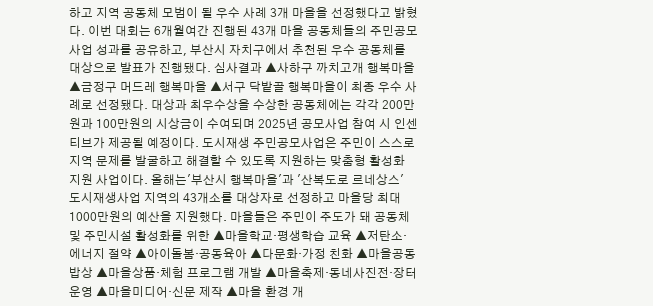하고 지역 공동체 모범이 될 우수 사례 3개 마을을 선정했다고 밝혔다. 이번 대회는 6개월여간 진행된 43개 마을 공동체들의 주민공모사업 성과를 공유하고, 부산시 자치구에서 추천된 우수 공동체를 대상으로 발표가 진행됐다. 심사결과 ▲사하구 까치고개 행복마을 ▲금정구 머드레 행복마을 ▲서구 닥밭골 행복마을이 최종 우수 사례로 선정됐다. 대상과 최우수상을 수상한 공동체에는 각각 200만원과 100만원의 시상금이 수여되며 2025년 공모사업 참여 시 인센티브가 제공될 예정이다. 도시재생 주민공모사업은 주민이 스스로 지역 문제를 발굴하고 해결할 수 있도록 지원하는 맞춤형 활성화 지원 사업이다. 올해는'부산시 행복마을'과 '산복도로 르네상스' 도시재생사업 지역의 43개소를 대상자로 선정하고 마을당 최대 1000만원의 예산을 지원했다. 마을들은 주민이 주도가 돼 공동체 및 주민시설 활성화를 위한 ▲마을학교·평생학습 교육 ▲저탄소·에너지 절약 ▲아이돌봄·공동육아 ▲다문화·가정 친화 ▲마을공동밥상 ▲마을상품·체험 프로그램 개발 ▲마을축제·동네사진전·장터 운영 ▲마을미디어·신문 제작 ▲마을 환경 개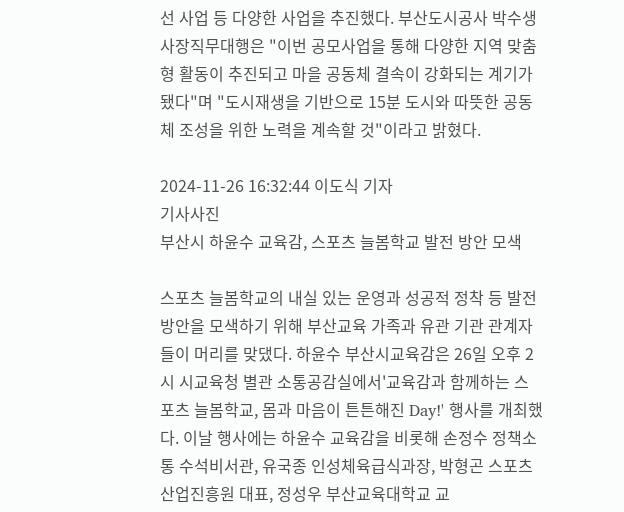선 사업 등 다양한 사업을 추진했다. 부산도시공사 박수생 사장직무대행은 "이번 공모사업을 통해 다양한 지역 맞춤형 활동이 추진되고 마을 공동체 결속이 강화되는 계기가 됐다"며 "도시재생을 기반으로 15분 도시와 따뜻한 공동체 조성을 위한 노력을 계속할 것"이라고 밝혔다.

2024-11-26 16:32:44 이도식 기자
기사사진
부산시 하윤수 교육감, 스포츠 늘봄학교 발전 방안 모색

스포츠 늘봄학교의 내실 있는 운영과 성공적 정착 등 발전 방안을 모색하기 위해 부산교육 가족과 유관 기관 관계자들이 머리를 맞댔다. 하윤수 부산시교육감은 26일 오후 2시 시교육청 별관 소통공감실에서'교육감과 함께하는 스포츠 늘봄학교, 몸과 마음이 튼튼해진 Day!' 행사를 개최했다. 이날 행사에는 하윤수 교육감을 비롯해 손정수 정책소통 수석비서관, 유국종 인성체육급식과장, 박형곤 스포츠산업진흥원 대표, 정성우 부산교육대학교 교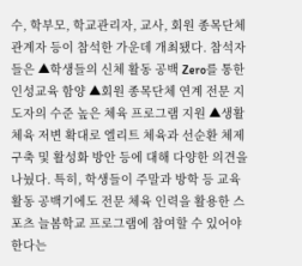수, 학부모, 학교관리자, 교사, 회원 종목단체 관계자 등이 참석한 가운데 개최됐다. 참석자들은 ▲학생들의 신체 활동 공백 Zero를 통한 인성교육 함양 ▲회원 종목단체 연계 전문 지도자의 수준 높은 체육 프로그램 지원 ▲생활체육 저변 확대로 엘리트 체육과 선순환 체제 구축 및 활성화 방안 등에 대해 다양한 의견을 나눴다. 특히, 학생들이 주말과 방학 등 교육 활동 공백기에도 전문 체육 인력을 활용한 스포츠 늘봄학교 프로그램에 참여할 수 있어야 한다는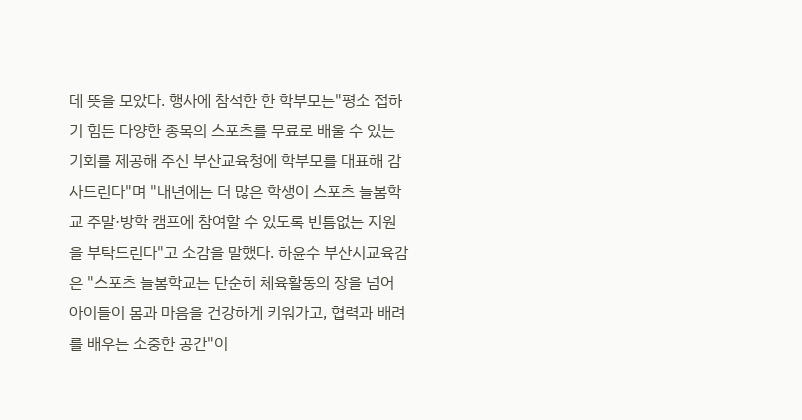데 뜻을 모았다. 행사에 참석한 한 학부모는"평소 접하기 힘든 다양한 종목의 스포츠를 무료로 배울 수 있는 기회를 제공해 주신 부산교육청에 학부모를 대표해 감사드린다"며 "내년에는 더 많은 학생이 스포츠 늘봄학교 주말·방학 캠프에 참여할 수 있도록 빈틈없는 지원을 부탁드린다"고 소감을 말했다. 하윤수 부산시교육감은 "스포츠 늘봄학교는 단순히 체육활동의 장을 넘어 아이들이 몸과 마음을 건강하게 키워가고, 협력과 배려를 배우는 소중한 공간"이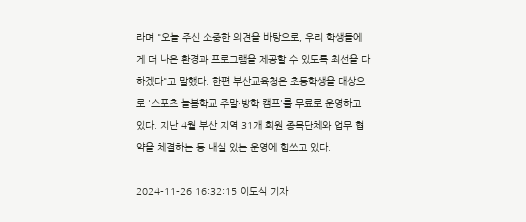라며 "오늘 주신 소중한 의견을 바탕으로, 우리 학생들에게 더 나은 환경과 프로그램을 제공할 수 있도록 최선을 다하겠다"고 말했다. 한편 부산교육청은 초등학생을 대상으로 '스포츠 늘봄학교 주말·방학 캠프'를 무료로 운영하고 있다. 지난 4월 부산 지역 31개 회원 종목단체와 업무 협약을 체결하는 등 내실 있는 운영에 힘쓰고 있다.

2024-11-26 16:32:15 이도식 기자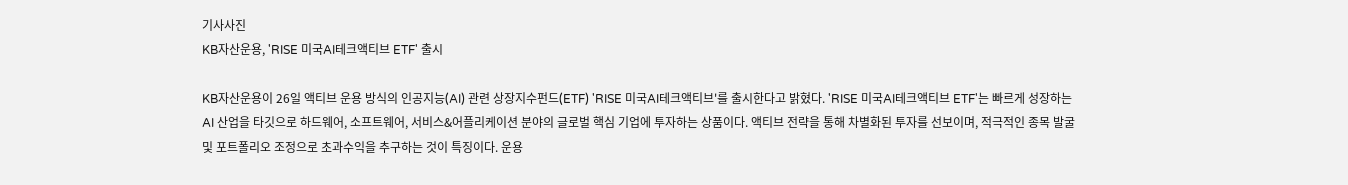기사사진
KB자산운용, 'RISE 미국AI테크액티브 ETF' 출시

KB자산운용이 26일 액티브 운용 방식의 인공지능(AI) 관련 상장지수펀드(ETF) 'RISE 미국AI테크액티브'를 출시한다고 밝혔다. 'RISE 미국AI테크액티브 ETF'는 빠르게 성장하는 AI 산업을 타깃으로 하드웨어, 소프트웨어, 서비스&어플리케이션 분야의 글로벌 핵심 기업에 투자하는 상품이다. 액티브 전략을 통해 차별화된 투자를 선보이며, 적극적인 종목 발굴 및 포트폴리오 조정으로 초과수익을 추구하는 것이 특징이다. 운용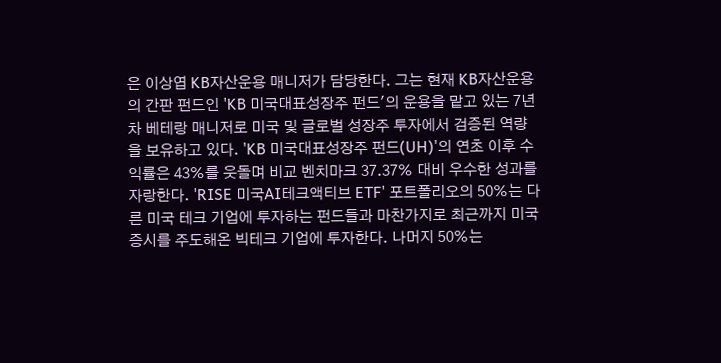은 이상엽 KB자산운용 매니저가 담당한다. 그는 현재 KB자산운용의 간판 펀드인 'KB 미국대표성장주 펀드'의 운용을 맡고 있는 7년차 베테랑 매니저로 미국 및 글로벌 성장주 투자에서 검증된 역량을 보유하고 있다. 'KB 미국대표성장주 펀드(UH)'의 연초 이후 수익률은 43%를 웃돌며 비교 벤치마크 37.37% 대비 우수한 성과를 자랑한다. 'RISE 미국AI테크액티브 ETF' 포트폴리오의 50%는 다른 미국 테크 기업에 투자하는 펀드들과 마찬가지로 최근까지 미국 증시를 주도해온 빅테크 기업에 투자한다. 나머지 50%는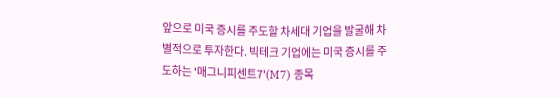앞으로 미국 증시를 주도할 차세대 기업을 발굴해 차별적으로 투자한다. 빅테크 기업에는 미국 증시를 주도하는 '매그니피센트7'(M7) 종목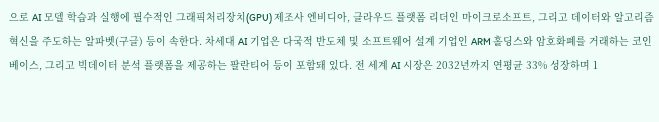으로 AI 모델 학습과 실행에 필수적인 그래픽처리장치(GPU) 제조사 엔비디아, 클라우드 플랫폼 리더인 마이크로소프트, 그리고 데이터와 알고리즘 혁신을 주도하는 알파벳(구글) 등이 속한다. 차세대 AI 기업은 다국적 반도체 및 소프트웨어 설계 기업인 ARM 홀딩스와 암호화폐를 거래하는 코인베이스, 그리고 빅데이터 분석 플랫폼을 제공하는 팔란티어 등이 포함돼 있다. 전 세계 AI 시장은 2032년까지 연평균 33% 성장하며 1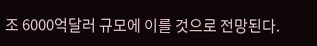조 6000억달러 규모에 이를 것으로 전망된다.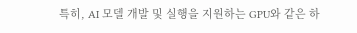특히, AI 모델 개발 및 실행을 지원하는 GPU와 같은 하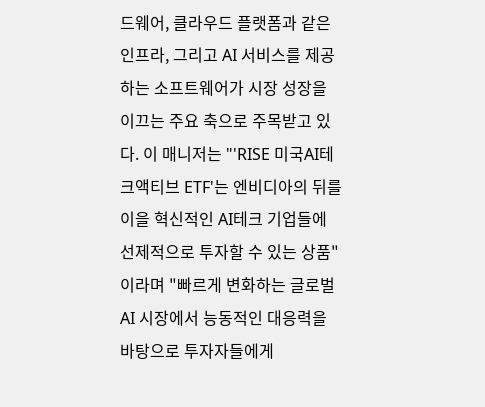드웨어, 클라우드 플랫폼과 같은 인프라, 그리고 AI 서비스를 제공하는 소프트웨어가 시장 성장을 이끄는 주요 축으로 주목받고 있다. 이 매니저는 "'RISE 미국AI테크액티브 ETF'는 엔비디아의 뒤를 이을 혁신적인 AI테크 기업들에 선제적으로 투자할 수 있는 상품"이라며 "빠르게 변화하는 글로벌 AI 시장에서 능동적인 대응력을 바탕으로 투자자들에게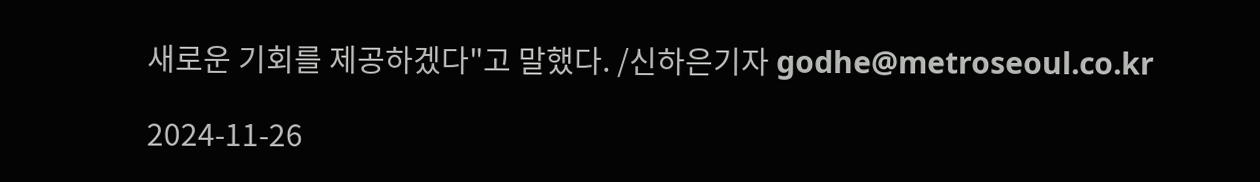새로운 기회를 제공하겠다"고 말했다. /신하은기자 godhe@metroseoul.co.kr

2024-11-26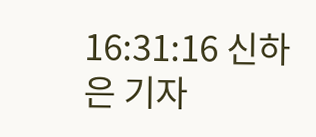16:31:16 신하은 기자